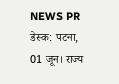NEWS PR डेस्क: पटना, 01 जून। राज्य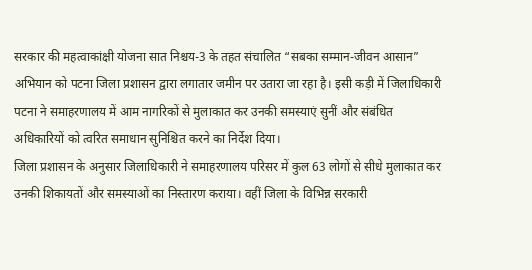सरकार की महत्वाकांक्षी योजना सात निश्चय-3 के तहत संचालित “सबका सम्मान-जीवन आसान” अभियान को पटना जिला प्रशासन द्वारा लगातार जमीन पर उतारा जा रहा है। इसी कड़ी में जिलाधिकारी पटना ने समाहरणालय में आम नागरिकों से मुलाकात कर उनकी समस्याएं सुनीं और संबंधित अधिकारियों को त्वरित समाधान सुनिश्चित करने का निर्देश दिया।
जिला प्रशासन के अनुसार जिलाधिकारी ने समाहरणालय परिसर में कुल 63 लोगों से सीधे मुलाकात कर उनकी शिकायतों और समस्याओं का निस्तारण कराया। वहीं जिला के विभिन्न सरकारी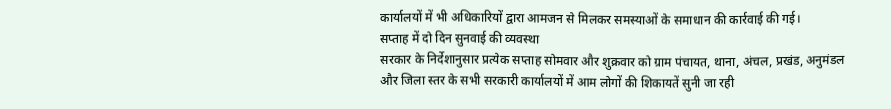कार्यालयों में भी अधिकारियों द्वारा आमजन से मिलकर समस्याओं के समाधान की कार्रवाई की गई।
सप्ताह में दो दिन सुनवाई की व्यवस्था
सरकार के निर्देशानुसार प्रत्येक सप्ताह सोमवार और शुक्रवार को ग्राम पंचायत, थाना, अंचल, प्रखंड, अनुमंडल और जिला स्तर के सभी सरकारी कार्यालयों में आम लोगों की शिकायतें सुनी जा रही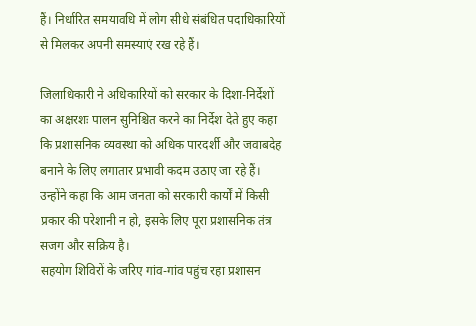हैं। निर्धारित समयावधि में लोग सीधे संबंधित पदाधिकारियों से मिलकर अपनी समस्याएं रख रहे हैं।

जिलाधिकारी ने अधिकारियों को सरकार के दिशा-निर्देशों का अक्षरशः पालन सुनिश्चित करने का निर्देश देते हुए कहा कि प्रशासनिक व्यवस्था को अधिक पारदर्शी और जवाबदेह बनाने के लिए लगातार प्रभावी कदम उठाए जा रहे हैं। उन्होंने कहा कि आम जनता को सरकारी कार्यों में किसी प्रकार की परेशानी न हो, इसके लिए पूरा प्रशासनिक तंत्र सजग और सक्रिय है।
सहयोग शिविरों के जरिए गांव-गांव पहुंच रहा प्रशासन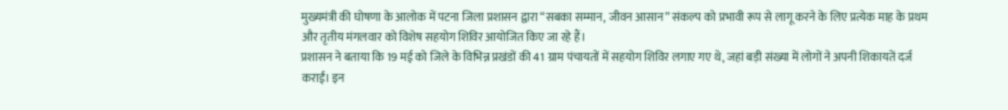मुख्यमंत्री की घोषणा के आलोक में पटना जिला प्रशासन द्वारा “सबका सम्मान, जीवन आसान” संकल्प को प्रभावी रूप से लागू करने के लिए प्रत्येक माह के प्रथम और तृतीय मंगलवार को विशेष सहयोग शिविर आयोजित किए जा रहे हैं।
प्रशासन ने बताया कि 19 मई को जिले के विभिन्न प्रखंडों की 41 ग्राम पंचायतों में सहयोग शिविर लगाए गए थे, जहां बड़ी संख्या में लोगों ने अपनी शिकायतें दर्ज कराईं। इन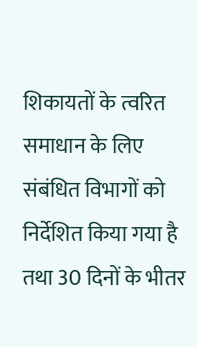शिकायतों के त्वरित समाधान के लिए संबंधित विभागों को निर्देशित किया गया है तथा 30 दिनों के भीतर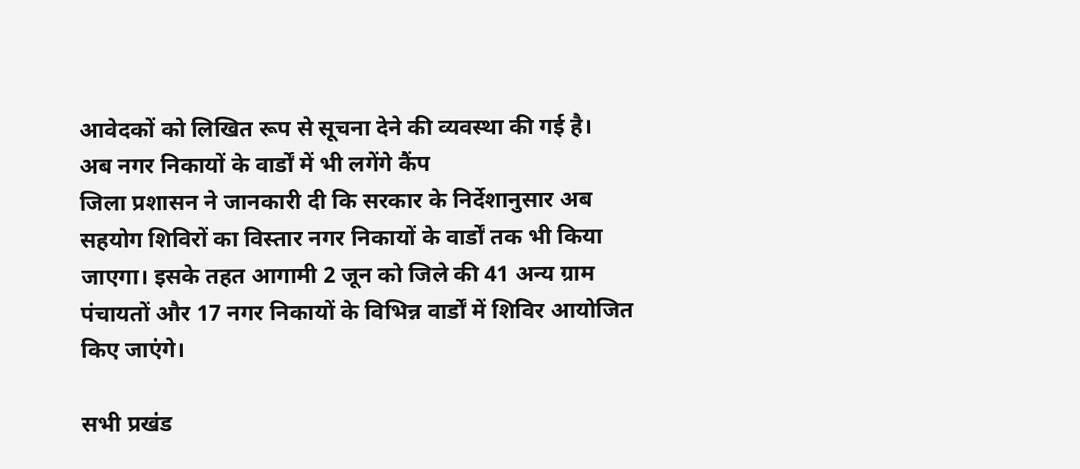आवेदकों को लिखित रूप से सूचना देने की व्यवस्था की गई है।
अब नगर निकायों के वार्डों में भी लगेंगे कैंप
जिला प्रशासन ने जानकारी दी कि सरकार के निर्देशानुसार अब सहयोग शिविरों का विस्तार नगर निकायों के वार्डों तक भी किया जाएगा। इसके तहत आगामी 2 जून को जिले की 41 अन्य ग्राम पंचायतों और 17 नगर निकायों के विभिन्न वार्डों में शिविर आयोजित किए जाएंगे।

सभी प्रखंड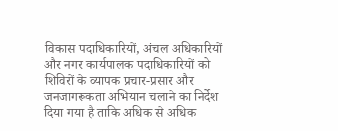विकास पदाधिकारियों, अंचल अधिकारियों और नगर कार्यपालक पदाधिकारियों को शिविरों के व्यापक प्रचार-प्रसार और जनजागरूकता अभियान चलाने का निर्देश दिया गया है ताकि अधिक से अधिक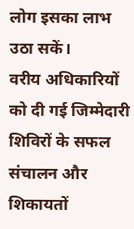लोग इसका लाभ उठा सकें।
वरीय अधिकारियों को दी गई जिम्मेदारी
शिविरों के सफल संचालन और शिकायतों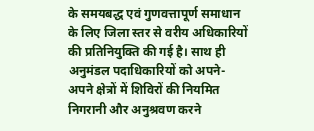के समयबद्ध एवं गुणवत्तापूर्ण समाधान के लिए जिला स्तर से वरीय अधिकारियों की प्रतिनियुक्ति की गई है। साथ ही अनुमंडल पदाधिकारियों को अपने-अपने क्षेत्रों में शिविरों की नियमित निगरानी और अनुश्रवण करने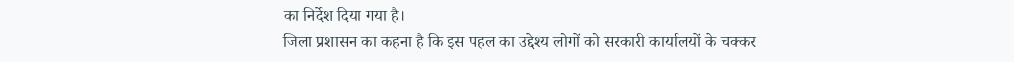का निर्देश दिया गया है।
जिला प्रशासन का कहना है कि इस पहल का उद्देश्य लोगों को सरकारी कार्यालयों के चक्कर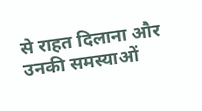से राहत दिलाना और उनकी समस्याओं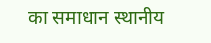का समाधान स्थानीय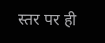स्तर पर ही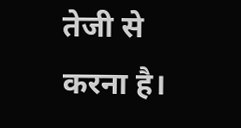तेजी से करना है।